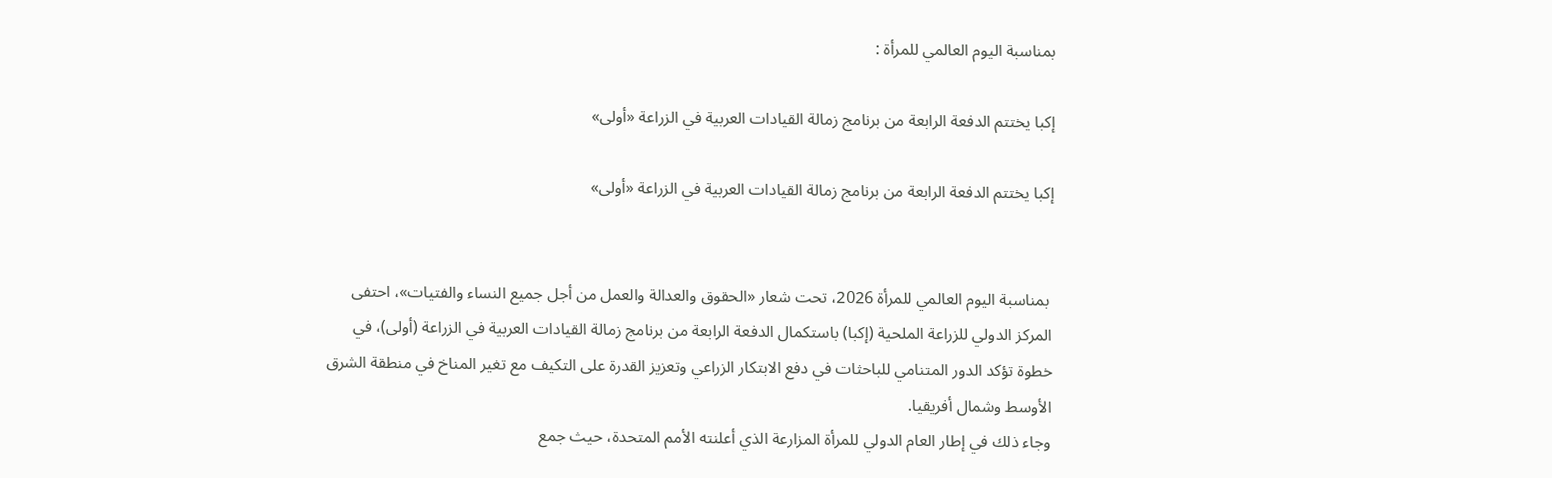بمناسبة اليوم العالمي للمرأة :

إكبا يختتم الدفعة الرابعة من برنامج زمالة القيادات العربية في الزراعة «أولى»

إكبا يختتم الدفعة الرابعة من برنامج زمالة القيادات العربية في الزراعة «أولى»


 بمناسبة اليوم العالمي للمرأة 2026، تحت شعار «الحقوق والعدالة والعمل من أجل جميع النساء والفتيات»، احتفى المركز الدولي للزراعة الملحية (إكبا) باستكمال الدفعة الرابعة من برنامج زمالة القيادات العربية في الزراعة (أولى)، في خطوة تؤكد الدور المتنامي للباحثات في دفع الابتكار الزراعي وتعزيز القدرة على التكيف مع تغير المناخ في منطقة الشرق الأوسط وشمال أفريقيا.
وجاء ذلك في إطار العام الدولي للمرأة المزارعة الذي أعلنته الأمم المتحدة، حيث جمع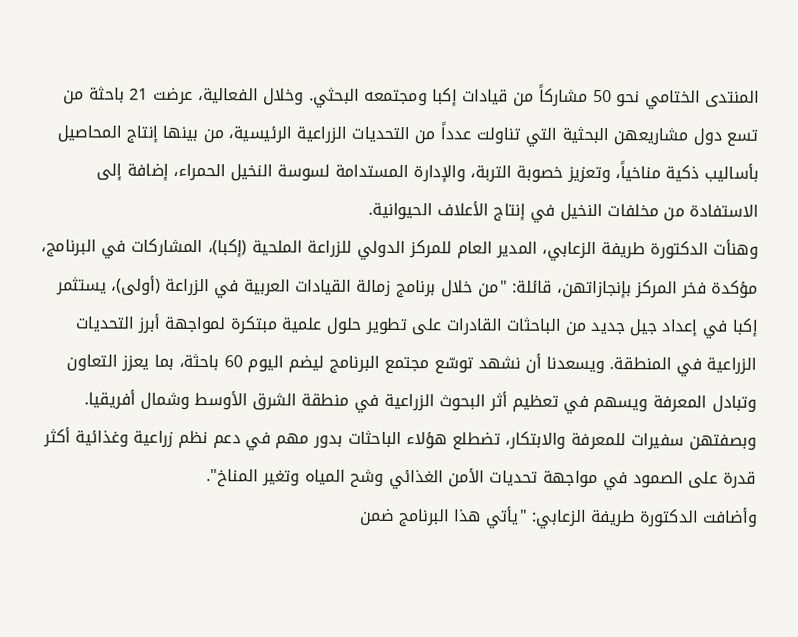المنتدى الختامي نحو 50 مشاركاً من قيادات إكبا ومجتمعه البحثي. وخلال الفعالية، عرضت 21 باحثة من تسع دول مشاريعهن البحثية التي تناولت عدداً من التحديات الزراعية الرئيسية، من بينها إنتاج المحاصيل بأساليب ذكية مناخياً، وتعزيز خصوبة التربة، والإدارة المستدامة لسوسة النخيل الحمراء، إضافة إلى الاستفادة من مخلفات النخيل في إنتاج الأعلاف الحيوانية.
وهنأت الدكتورة طريفة الزعابي، المدير العام للمركز الدولي للزراعة الملحية (إكبا)، المشاركات في البرنامج، مؤكدة فخر المركز بإنجازاتهن، قائلة: "من خلال برنامج زمالة القيادات العربية في الزراعة (أولى)، يستثمر إكبا في إعداد جيل جديد من الباحثات القادرات على تطوير حلول علمية مبتكرة لمواجهة أبرز التحديات الزراعية في المنطقة. ويسعدنا أن نشهد توسّع مجتمع البرنامج ليضم اليوم 60 باحثة، بما يعزز التعاون وتبادل المعرفة ويسهم في تعظيم أثر البحوث الزراعية في منطقة الشرق الأوسط وشمال أفريقيا. وبصفتهن سفيرات للمعرفة والابتكار، تضطلع هؤلاء الباحثات بدور مهم في دعم نظم زراعية وغذائية أكثر قدرة على الصمود في مواجهة تحديات الأمن الغذائي وشح المياه وتغير المناخ".
وأضافت الدكتورة طريفة الزعابي: "يأتي هذا البرنامج ضمن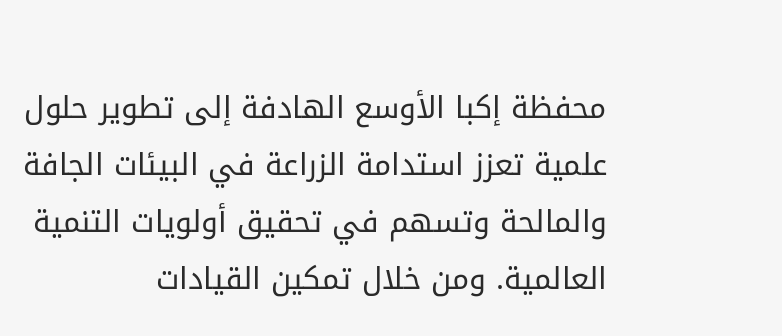محفظة إكبا الأوسع الهادفة إلى تطوير حلول علمية تعزز استدامة الزراعة في البيئات الجافة والمالحة وتسهم في تحقيق أولويات التنمية العالمية. ومن خلال تمكين القيادات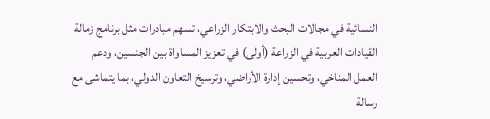النسائية في مجالات البحث والابتكار الزراعي، تسهم مبادرات مثل برنامج زمالة القيادات العربية في الزراعة (أولى) في تعزيز المساواة بين الجنسين، ودعم العمل المناخي، وتحسين إدارة الأراضي، وترسيخ التعاون الدولي، بما يتماشى مع رسالة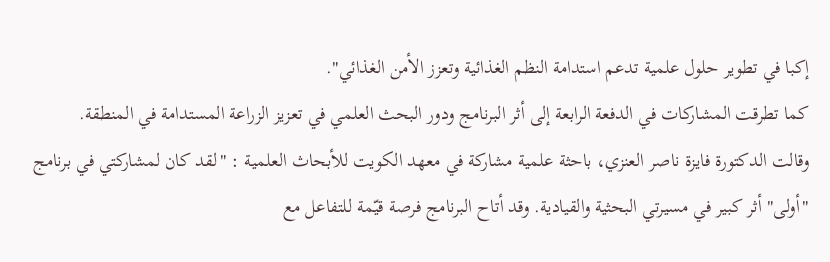إكبا في تطوير حلول علمية تدعم استدامة النظم الغذائية وتعزز الأمن الغذائي".
كما تطرقت المشاركات في الدفعة الرابعة إلى أثر البرنامج ودور البحث العلمي في تعزيز الزراعة المستدامة في المنطقة.
وقالت الدكتورة فايزة ناصر العنزي، باحثة علمية مشاركة في معهد الكويت للأبحاث العلمية : "لقد كان لمشاركتي في برنامج "أولى" أثر كبير في مسيرتي البحثية والقيادية. وقد أتاح البرنامج فرصة قيّمة للتفاعل مع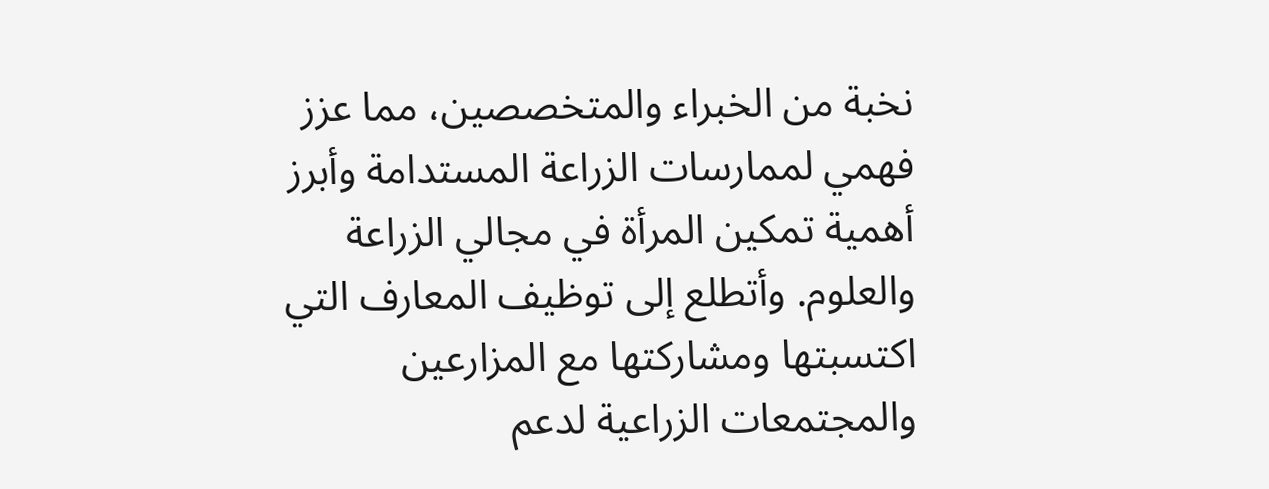نخبة من الخبراء والمتخصصين، مما عزز فهمي لممارسات الزراعة المستدامة وأبرز أهمية تمكين المرأة في مجالي الزراعة والعلوم. وأتطلع إلى توظيف المعارف التي اكتسبتها ومشاركتها مع المزارعين والمجتمعات الزراعية لدعم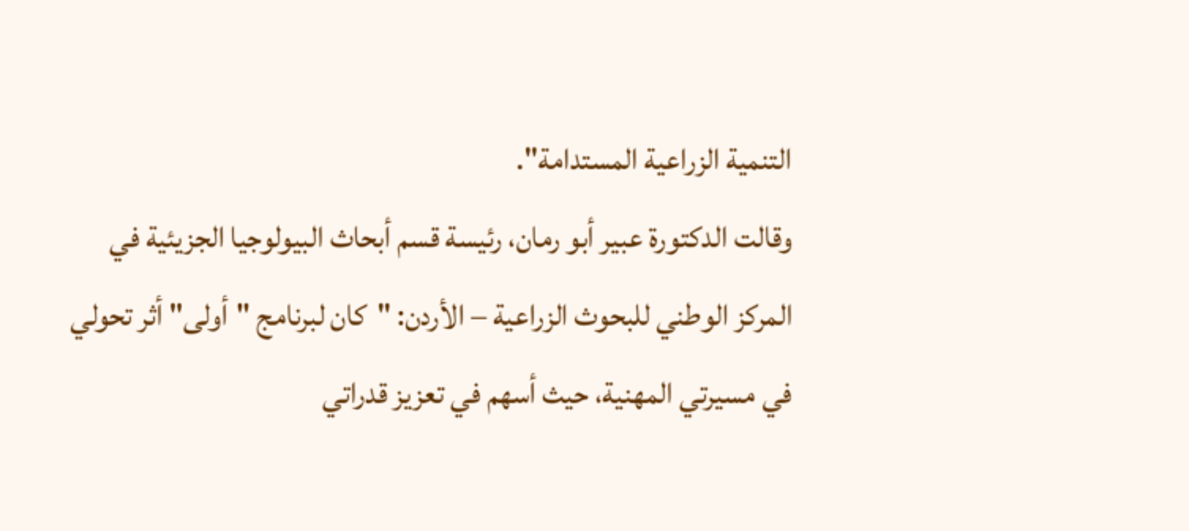التنمية الزراعية المستدامة".
وقالت الدكتورة عبير أبو رمان، رئيسة قسم أبحاث البيولوجيا الجزيئية في المركز الوطني للبحوث الزراعية – الأردن: "كان لبرنامج "أولى" أثر تحولي في مسيرتي المهنية، حيث أسهم في تعزيز قدراتي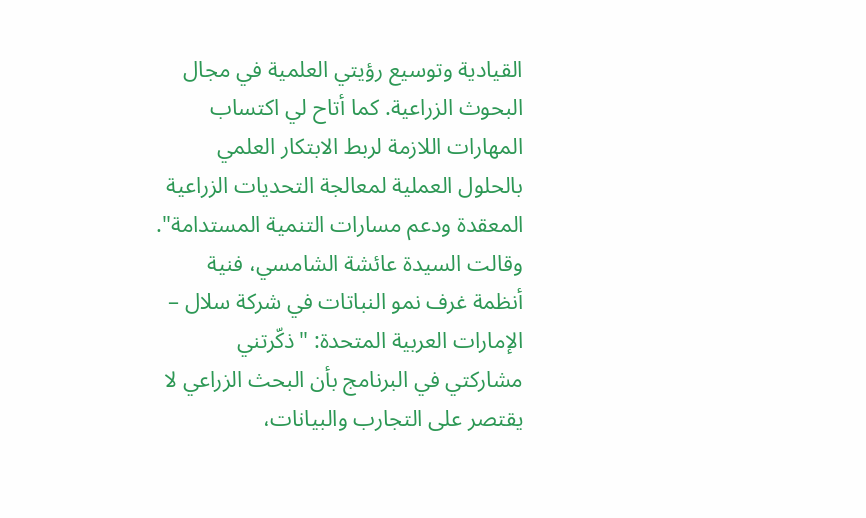القيادية وتوسيع رؤيتي العلمية في مجال البحوث الزراعية. كما أتاح لي اكتساب المهارات اللازمة لربط الابتكار العلمي بالحلول العملية لمعالجة التحديات الزراعية المعقدة ودعم مسارات التنمية المستدامة".
وقالت السيدة عائشة الشامسي، فنية أنظمة غرف نمو النباتات في شركة سلال – الإمارات العربية المتحدة: "ذكّرتني مشاركتي في البرنامج بأن البحث الزراعي لا يقتصر على التجارب والبيانات،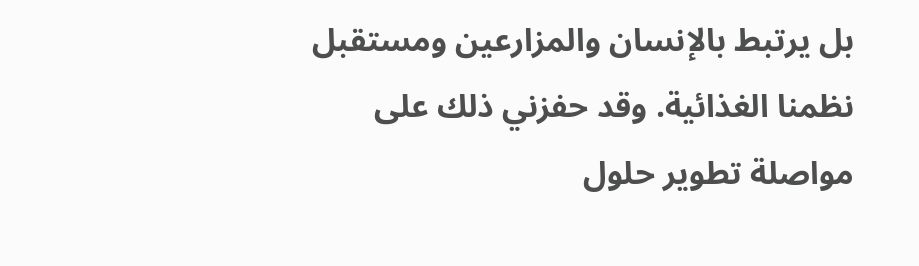بل يرتبط بالإنسان والمزارعين ومستقبل نظمنا الغذائية. وقد حفزني ذلك على مواصلة تطوير حلول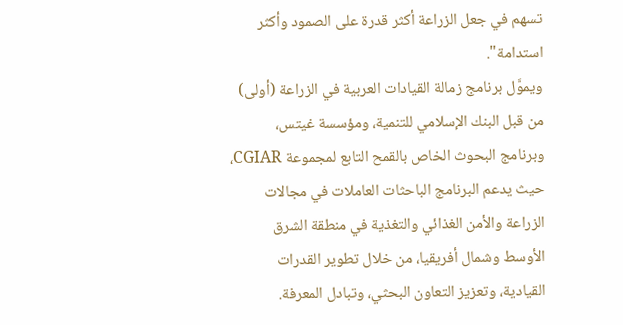تسهم في جعل الزراعة أكثر قدرة على الصمود وأكثر استدامة".
ويموَّل برنامج زمالة القيادات العربية في الزراعة (أولى) من قبل البنك الإسلامي للتنمية، ومؤسسة غيتس، وبرنامج البحوث الخاص بالقمح التابع لمجموعة CGIAR، حيث يدعم البرنامج الباحثات العاملات في مجالات الزراعة والأمن الغذائي والتغذية في منطقة الشرق الأوسط وشمال أفريقيا، من خلال تطوير القدرات القيادية، وتعزيز التعاون البحثي، وتبادل المعرفة.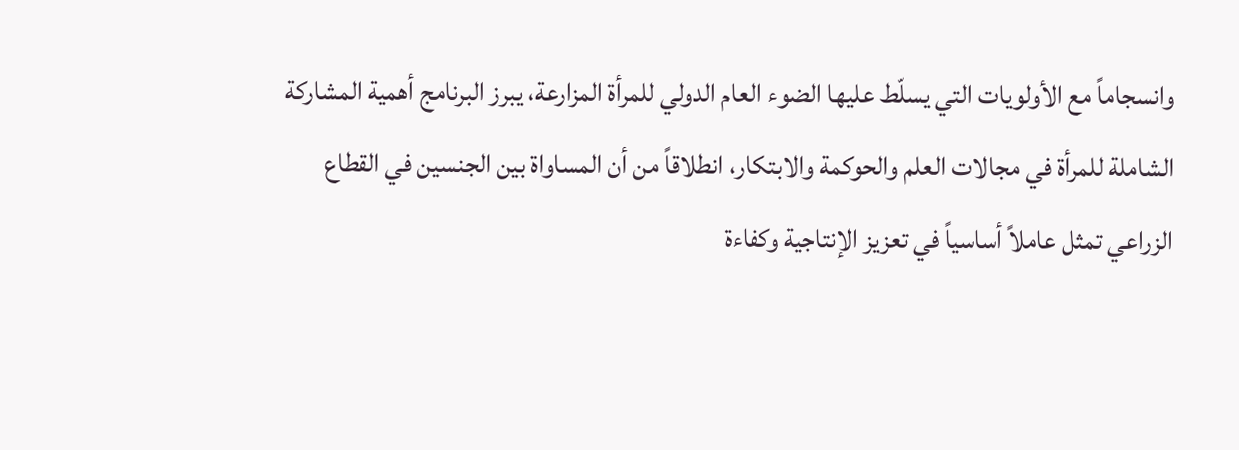وانسجاماً مع الأولويات التي يسلّط عليها الضوء العام الدولي للمرأة المزارعة، يبرز البرنامج أهمية المشاركة الشاملة للمرأة في مجالات العلم والحوكمة والابتكار، انطلاقاً من أن المساواة بين الجنسين في القطاع الزراعي تمثل عاملاً أساسياً في تعزيز الإنتاجية وكفاءة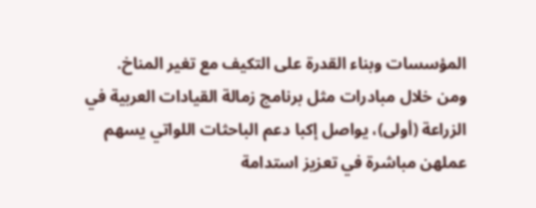المؤسسات وبناء القدرة على التكيف مع تغير المناخ.
ومن خلال مبادرات مثل برنامج زمالة القيادات العربية في الزراعة (أولى)، يواصل إكبا دعم الباحثات اللواتي يسهم عملهن مباشرة في تعزيز استدامة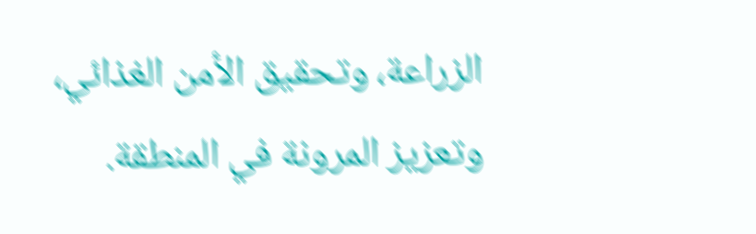الزراعة، وتحقيق الأمن الغذائي، وتعزيز المرونة في المنطقة.